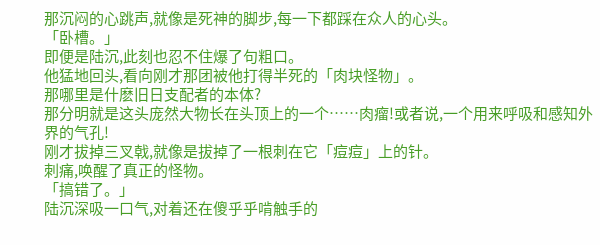那沉闷的心跳声,就像是死神的脚步,每一下都踩在众人的心头。
「卧槽。」
即便是陆沉,此刻也忍不住爆了句粗口。
他猛地回头,看向刚才那团被他打得半死的「肉块怪物」。
那哪里是什麽旧日支配者的本体?
那分明就是这头庞然大物长在头顶上的一个……肉瘤!或者说,一个用来呼吸和感知外界的气孔!
刚才拔掉三叉戟,就像是拔掉了一根刺在它「痘痘」上的针。
刺痛,唤醒了真正的怪物。
「搞错了。」
陆沉深吸一口气,对着还在傻乎乎啃触手的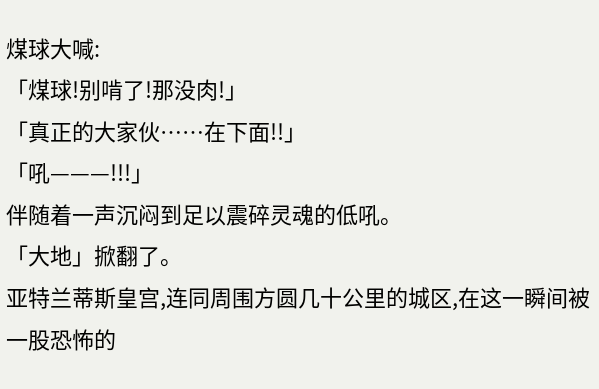煤球大喊:
「煤球!别啃了!那没肉!」
「真正的大家伙……在下面!!」
「吼———!!!」
伴随着一声沉闷到足以震碎灵魂的低吼。
「大地」掀翻了。
亚特兰蒂斯皇宫,连同周围方圆几十公里的城区,在这一瞬间被一股恐怖的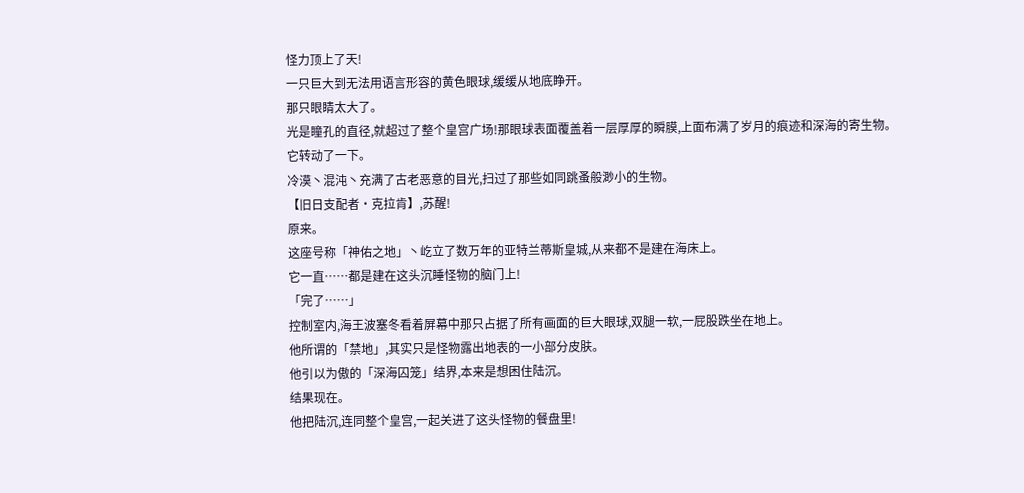怪力顶上了天!
一只巨大到无法用语言形容的黄色眼球,缓缓从地底睁开。
那只眼睛太大了。
光是瞳孔的直径,就超过了整个皇宫广场!那眼球表面覆盖着一层厚厚的瞬膜,上面布满了岁月的痕迹和深海的寄生物。
它转动了一下。
冷漠丶混沌丶充满了古老恶意的目光,扫过了那些如同跳蚤般渺小的生物。
【旧日支配者·克拉肯】,苏醒!
原来。
这座号称「神佑之地」丶屹立了数万年的亚特兰蒂斯皇城,从来都不是建在海床上。
它一直……都是建在这头沉睡怪物的脑门上!
「完了……」
控制室内,海王波塞冬看着屏幕中那只占据了所有画面的巨大眼球,双腿一软,一屁股跌坐在地上。
他所谓的「禁地」,其实只是怪物露出地表的一小部分皮肤。
他引以为傲的「深海囚笼」结界,本来是想困住陆沉。
结果现在。
他把陆沉,连同整个皇宫,一起关进了这头怪物的餐盘里!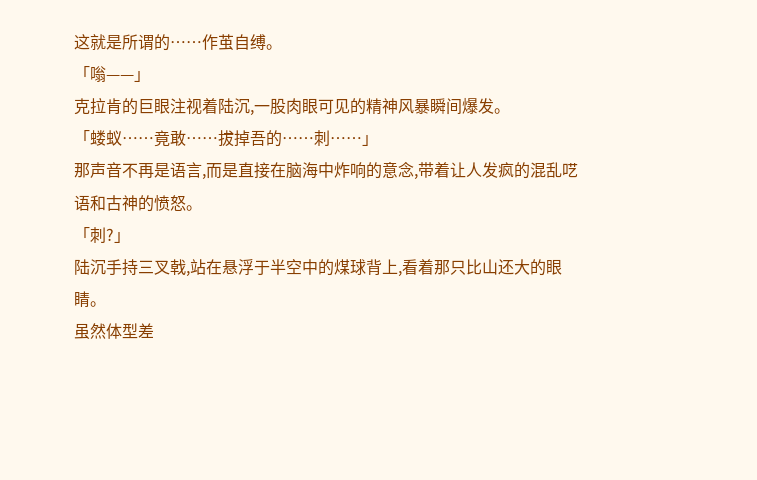这就是所谓的……作茧自缚。
「嗡——」
克拉肯的巨眼注视着陆沉,一股肉眼可见的精神风暴瞬间爆发。
「蝼蚁……竟敢……拔掉吾的……刺……」
那声音不再是语言,而是直接在脑海中炸响的意念,带着让人发疯的混乱呓语和古神的愤怒。
「刺?」
陆沉手持三叉戟,站在悬浮于半空中的煤球背上,看着那只比山还大的眼睛。
虽然体型差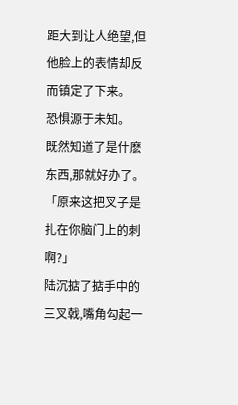距大到让人绝望,但他脸上的表情却反而镇定了下来。
恐惧源于未知。
既然知道了是什麽东西,那就好办了。
「原来这把叉子是扎在你脑门上的刺啊?」
陆沉掂了掂手中的三叉戟,嘴角勾起一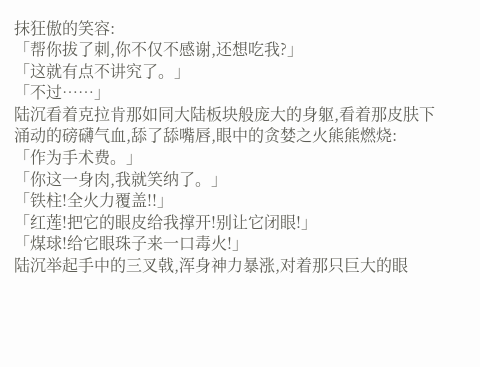抹狂傲的笑容:
「帮你拔了刺,你不仅不感谢,还想吃我?」
「这就有点不讲究了。」
「不过……」
陆沉看着克拉肯那如同大陆板块般庞大的身躯,看着那皮肤下涌动的磅礴气血,舔了舔嘴唇,眼中的贪婪之火熊熊燃烧:
「作为手术费。」
「你这一身肉,我就笑纳了。」
「铁柱!全火力覆盖!!」
「红莲!把它的眼皮给我撑开!别让它闭眼!」
「煤球!给它眼珠子来一口毒火!」
陆沉举起手中的三叉戟,浑身神力暴涨,对着那只巨大的眼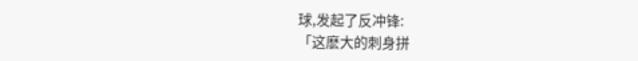球,发起了反冲锋:
「这麽大的刺身拼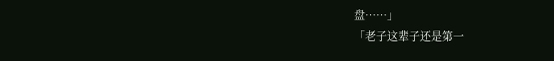盘……」
「老子这辈子还是第一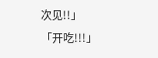次见!!」
「开吃!!!」